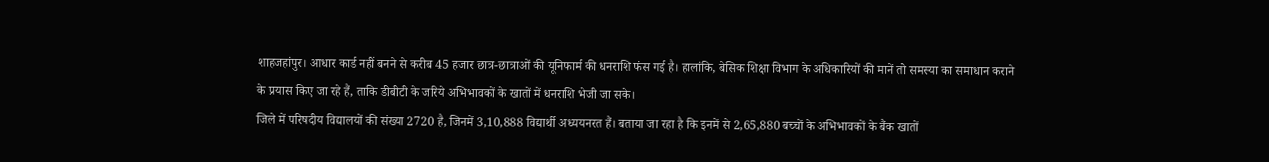शाहजहांपुर। आधार कार्ड नहीं बनने से करीब 45 हजार छात्र-छात्राओं की यूनिफार्म की धनराशि फंस गई है। हालांकि, बेसिक शिक्षा विभाग के अधिकारियों की मानें तो समस्या का समाधान कराने के प्रयास किए जा रहे हैं, ताकि डीबीटी के जरिये अभिभावकों के खातों में धनराशि भेजी जा सके।
जिले में परिषदीय विद्यालयों की संख्या 2720 है, जिनमें 3,10,888 विद्यार्थी अध्ययनरत हैं। बताया जा रहा है कि इनमें से 2,65,880 बच्चों के अभिभावकों के बैंक खातों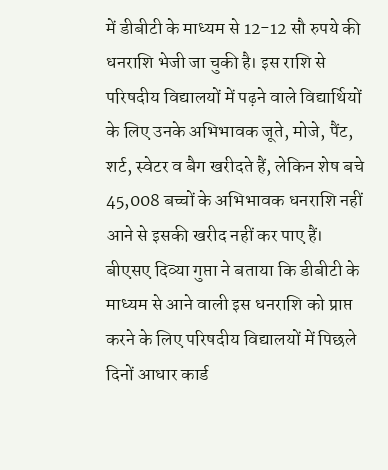में डीबीटी के माध्यम से 12-12 सौ रुपये की धनराशि भेजी जा चुकी है। इस राशि से परिषदीय विद्यालयों में पढ़ने वाले विद्यार्थियों के लिए उनके अभिभावक जूते, मोजे, पैंट, शर्ट, स्वेटर व बैग खरीदते हैं, लेकिन शेष बचे 45,008 बच्चों के अभिभावक धनराशि नहीं आने से इसकी खरीद नहीं कर पाए हैं।
बीएसए दिव्या गुप्ता ने बताया कि डीबीटी के माध्यम से आने वाली इस धनराशि को प्राप्त करने के लिए परिषदीय विद्यालयों में पिछले दिनों आधार कार्ड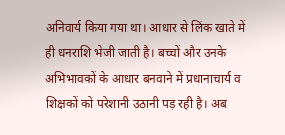अनिवार्य किया गया था। आधार से लिंक खाते में ही धनराशि भेजी जाती है। बच्चों और उनके अभिभावकों के आधार बनवाने में प्रधानाचार्य व शिक्षकों को परेशानी उठानी पड़ रही है। अब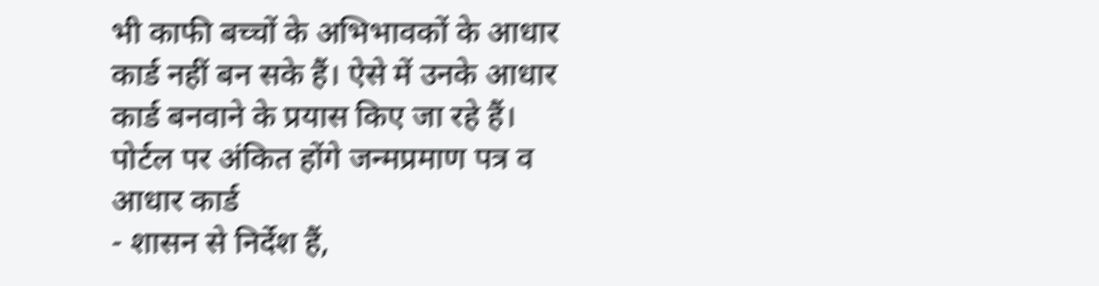भी काफी बच्चों के अभिभावकों के आधार कार्ड नहीं बन सके हैं। ऐसे में उनके आधार कार्ड बनवाने के प्रयास किए जा रहे हैं।
पोर्टल पर अंकित होंगे जन्मप्रमाण पत्र व आधार कार्ड
- शासन से निर्देश हैं,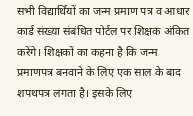सभी विद्यार्थियों का जन्म प्रमाण पत्र व आधार कार्ड संख्या संबंधित पोर्टल पर शिक्षक अंकित करेंगे। शिक्षकों का कहना है कि जन्म प्रमाणपत्र बनवाने के लिए एक साल के बाद शपथपत्र लगता है। इसके लिए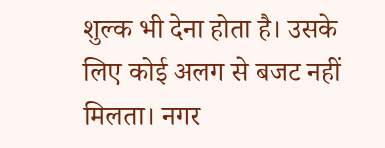शुल्क भी देना होता है। उसके लिए कोई अलग से बजट नहीं मिलता। नगर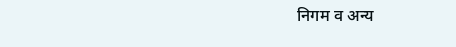निगम व अन्य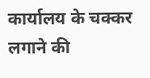कार्यालय के चक्कर लगाने की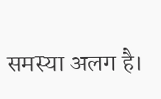समस्या अलग है।